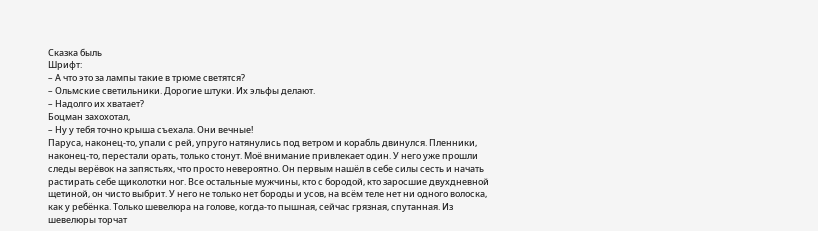Сказка быль
Шрифт:
– А что это за лампы такие в трюме светятся?
– Ольмские светильники. Дорогие штуки. Их эльфы делают.
– Надолго их хватает?
Боцман захохотал,
– Ну у тебя точно крыша съехала. Они вечные!
Паруса, наконец-то, упали с рей, упруго натянулись под ветром и корабль двинулся. Пленники, наконец-то, перестали орать, только стонут. Моё внимание привлекает один. У него уже прошли следы верёвок на запястьях, что просто невероятно. Он первым нашёл в себе силы сесть и начать растирать себе щиколотки ног. Все остальные мужчины, кто с бородой, кто заросшие двухдневной щетиной, он чисто выбрит. У него не только нет бороды и усов, на всём теле нет ни одного волоска, как у ребёнка. Только шевелюра на голове, когда-то пышная, сейчас грязная, спутанная. Из шевелюры торчат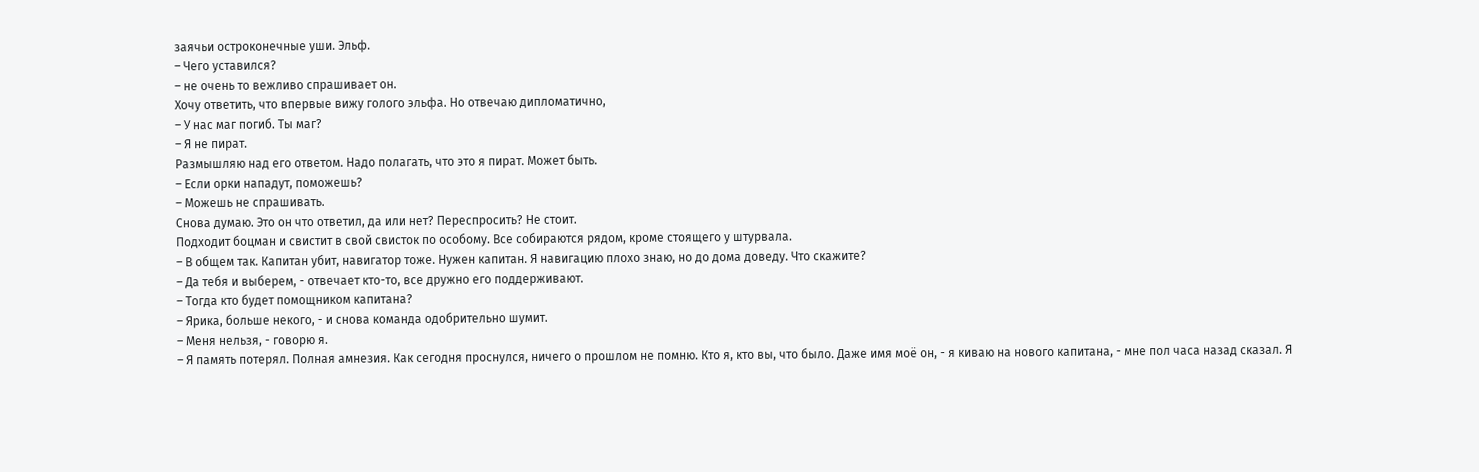заячьи остроконечные уши. Эльф.
– Чего уставился?
– не очень то вежливо спрашивает он.
Хочу ответить, что впервые вижу голого эльфа. Но отвечаю дипломатично,
– У нас маг погиб. Ты маг?
– Я не пират.
Размышляю над его ответом. Надо полагать, что это я пират. Может быть.
– Если орки нападут, поможешь?
– Можешь не спрашивать.
Снова думаю. Это он что ответил, да или нет? Переспросить? Не стоит.
Подходит боцман и свистит в свой свисток по особому. Все собираются рядом, кроме стоящего у штурвала.
– В общем так. Капитан убит, навигатор тоже. Нужен капитан. Я навигацию плохо знаю, но до дома доведу. Что скажите?
– Да тебя и выберем, - отвечает кто-то, все дружно его поддерживают.
– Тогда кто будет помощником капитана?
– Ярика, больше некого, - и снова команда одобрительно шумит.
– Меня нельзя, - говорю я.
– Я память потерял. Полная амнезия. Как сегодня проснулся, ничего о прошлом не помню. Кто я, кто вы, что было. Даже имя моё он, - я киваю на нового капитана, - мне пол часа назад сказал. Я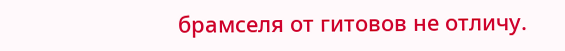брамселя от гитовов не отличу.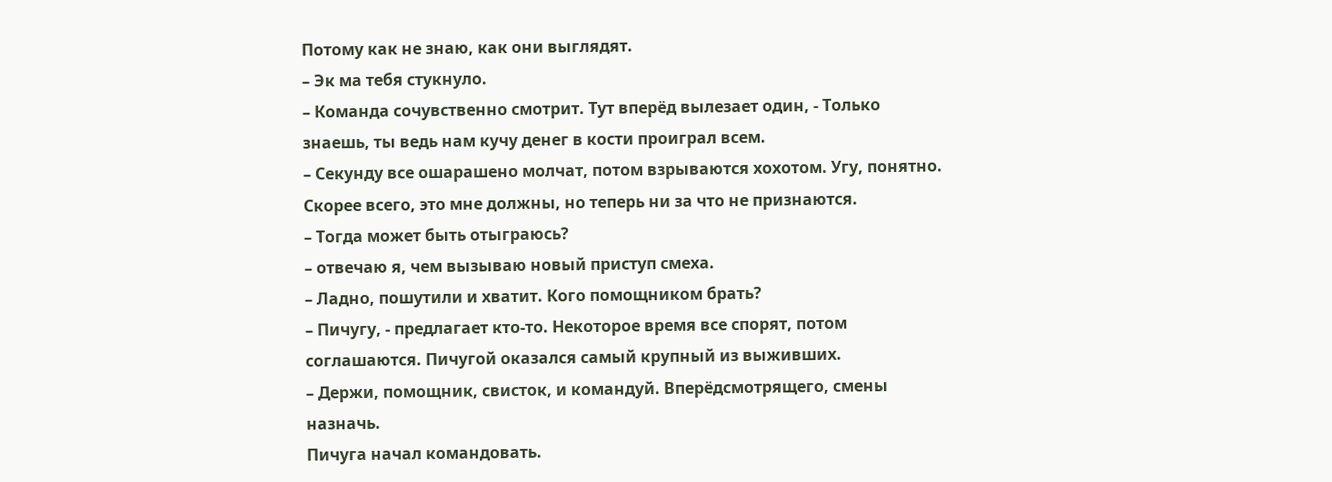Потому как не знаю, как они выглядят.
– Эк ма тебя стукнуло.
– Команда сочувственно смотрит. Тут вперёд вылезает один, - Только знаешь, ты ведь нам кучу денег в кости проиграл всем.
– Секунду все ошарашено молчат, потом взрываются хохотом. Угу, понятно. Скорее всего, это мне должны, но теперь ни за что не признаются.
– Тогда может быть отыграюсь?
– отвечаю я, чем вызываю новый приступ смеха.
– Ладно, пошутили и хватит. Кого помощником брать?
– Пичугу, - предлагает кто-то. Некоторое время все спорят, потом соглашаются. Пичугой оказался самый крупный из выживших.
– Держи, помощник, свисток, и командуй. Вперёдсмотрящего, смены назначь.
Пичуга начал командовать.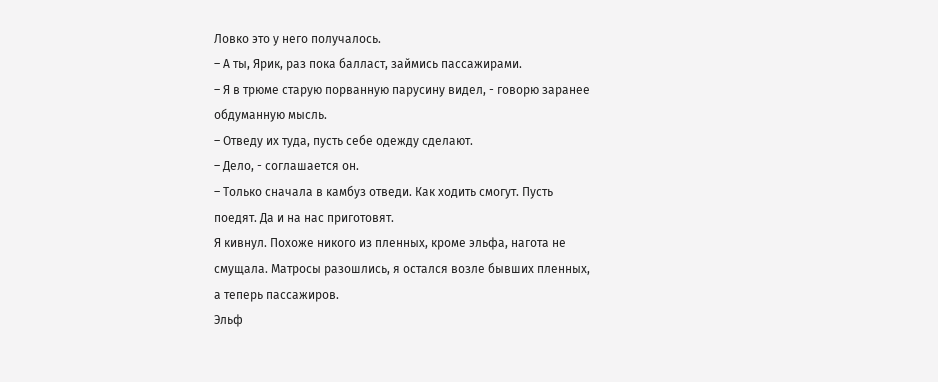Ловко это у него получалось.
– А ты, Ярик, раз пока балласт, займись пассажирами.
– Я в трюме старую порванную парусину видел, - говорю заранее обдуманную мысль.
– Отведу их туда, пусть себе одежду сделают.
– Дело, - соглашается он.
– Только сначала в камбуз отведи. Как ходить смогут. Пусть поедят. Да и на нас приготовят.
Я кивнул. Похоже никого из пленных, кроме эльфа, нагота не смущала. Матросы разошлись, я остался возле бывших пленных, а теперь пассажиров.
Эльф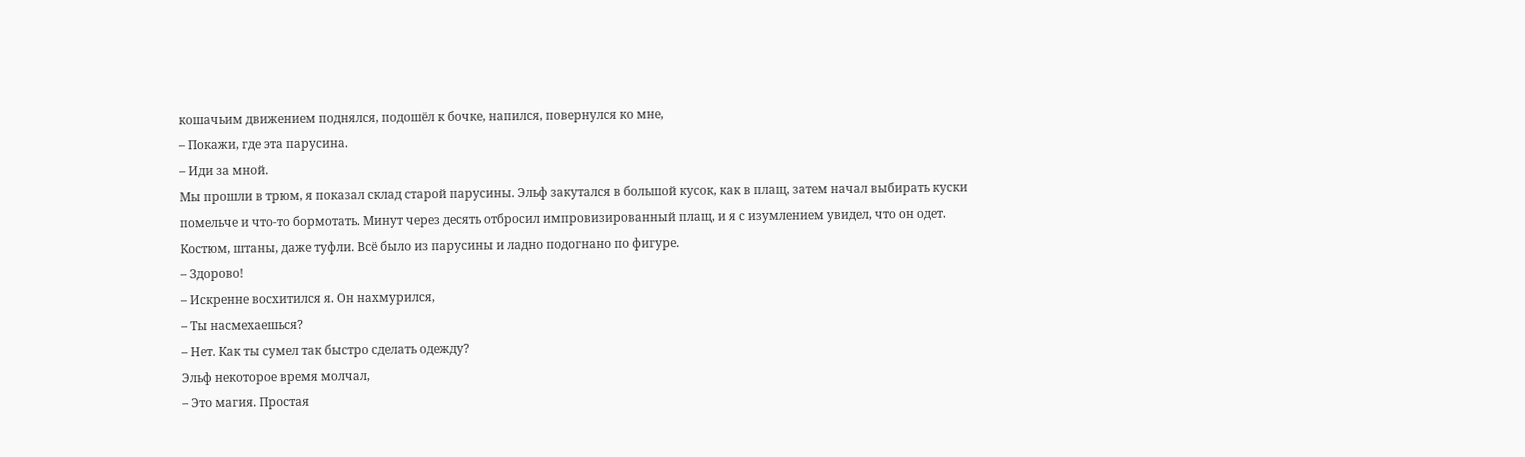кошачьим движением поднялся, подошёл к бочке, напился, повернулся ко мне,
– Покажи, где эта парусина.
– Иди за мной.
Мы прошли в трюм, я показал склад старой парусины. Эльф закутался в большой кусок, как в плащ, затем начал выбирать куски помельче и что-то бормотать. Минут через десять отбросил импровизированный плащ, и я с изумлением увидел, что он одет. Костюм, штаны, даже туфли. Всё было из парусины и ладно подогнано по фигуре.
– Здорово!
– Искренне восхитился я. Он нахмурился,
– Ты насмехаешься?
– Нет. Как ты сумел так быстро сделать одежду?
Эльф некоторое время молчал,
– Это магия. Простая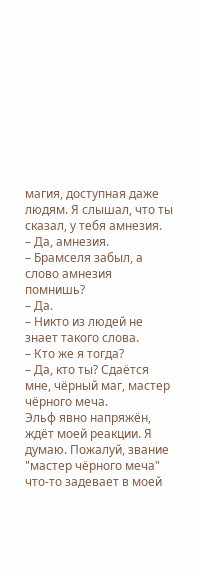магия, доступная даже людям. Я слышал, что ты сказал, у тебя амнезия.
– Да, амнезия.
– Брамселя забыл, а слово амнезия помнишь?
– Да.
– Никто из людей не знает такого слова.
– Кто же я тогда?
– Да, кто ты? Сдаётся мне, чёрный маг, мастер чёрного меча.
Эльф явно напряжён, ждёт моей реакции. Я думаю. Пожалуй, звание "мастер чёрного меча" что-то задевает в моей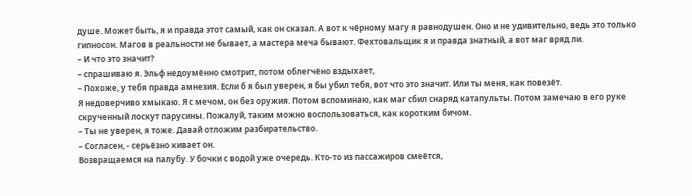душе. Может быть, я и правда этот самый, как он сказал. А вот к чёрному магу я равнодушен. Оно и не удивительно, ведь это только гипносон. Магов в реальности не бывает, а мастера меча бывают. Фехтовальщик я и правда знатный, а вот маг вряд ли.
– И что это значит?
– спрашиваю я. Эльф недоумённо смотрит, потом облегчёно вздыхает,
– Похоже, у тебя правда амнезия. Если б я был уверен, я бы убил тебя, вот что это значит. Или ты меня, как повезёт.
Я недоверчиво хмыкаю. Я с мечом, он без оружия. Потом вспоминаю, как маг сбил снаряд катапульты. Потом замечаю в его руке скрученный лоскут парусины. Пожалуй, таким можно воспользоваться, как коротким бичом.
– Ты не уверен, я тоже. Давай отложим разбирательство.
– Согласен, - серьёзно кивает он.
Возвращаемся на палубу. У бочки с водой уже очередь. Кто-то из пассажиров смеётся,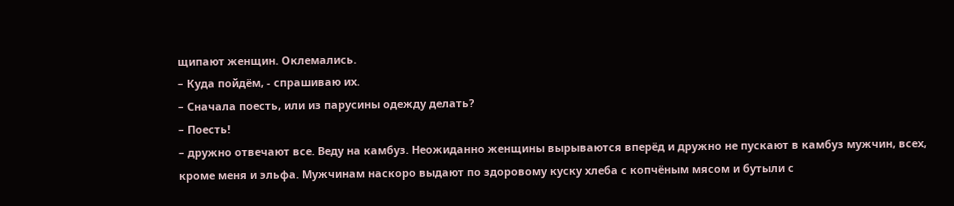щипают женщин. Оклемались.
– Куда пойдём, - спрашиваю их.
– Сначала поесть, или из парусины одежду делать?
– Поесть!
– дружно отвечают все. Веду на камбуз. Неожиданно женщины вырываются вперёд и дружно не пускают в камбуз мужчин, всех, кроме меня и эльфа. Мужчинам наскоро выдают по здоровому куску хлеба с копчёным мясом и бутыли с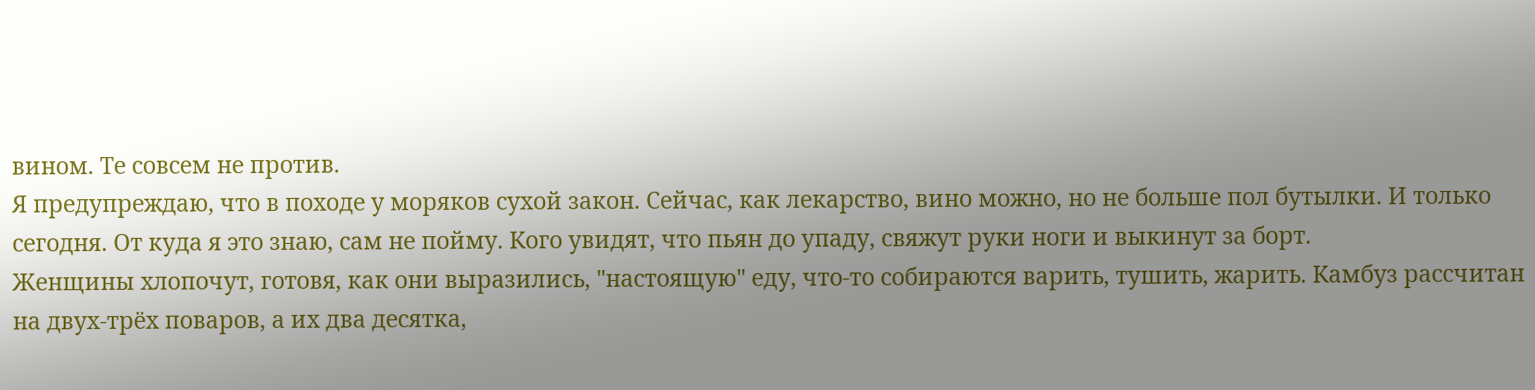вином. Те совсем не против.
Я предупреждаю, что в походе у моряков сухой закон. Сейчас, как лекарство, вино можно, но не больше пол бутылки. И только сегодня. От куда я это знаю, сам не пойму. Кого увидят, что пьян до упаду, свяжут руки ноги и выкинут за борт.
Женщины хлопочут, готовя, как они выразились, "настоящую" еду, что-то собираются варить, тушить, жарить. Камбуз рассчитан на двух-трёх поваров, а их два десятка,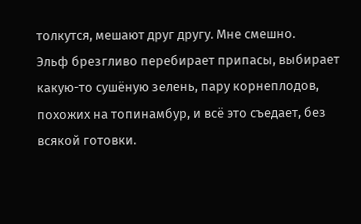толкутся, мешают друг другу. Мне смешно.
Эльф брезгливо перебирает припасы, выбирает какую-то сушёную зелень, пару корнеплодов, похожих на топинамбур, и всё это съедает, без всякой готовки.